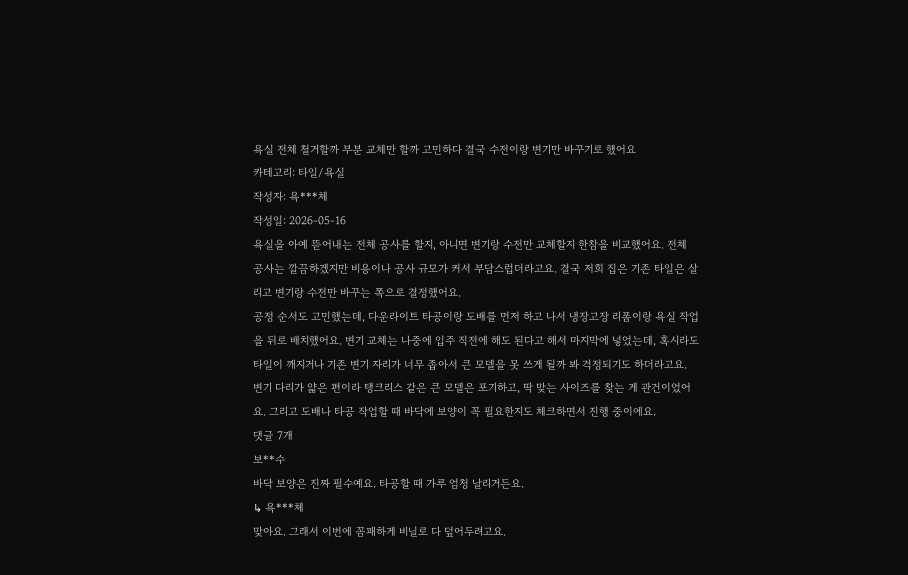욕실 전체 철거할까 부분 교체만 할까 고민하다 결국 수전이랑 변기만 바꾸기로 했어요
카테고리: 타일/욕실
작성자: 욕***체
작성일: 2026-05-16
욕실을 아예 뜯어내는 전체 공사를 할지, 아니면 변기랑 수전만 교체할지 한참을 비교했어요. 전체 공사는 깔끔하겠지만 비용이나 공사 규모가 커서 부담스럽더라고요. 결국 저희 집은 기존 타일은 살리고 변기랑 수전만 바꾸는 쪽으로 결정했어요.
공정 순서도 고민했는데, 다운라이트 타공이랑 도배를 먼저 하고 나서 냉장고장 리폼이랑 욕실 작업을 뒤로 배치했어요. 변기 교체는 나중에 입주 직전에 해도 된다고 해서 마지막에 넣었는데, 혹시라도 타일이 깨지거나 기존 변기 자리가 너무 좁아서 큰 모델을 못 쓰게 될까 봐 걱정되기도 하더라고요.
변기 다리가 얇은 편이라 탱크리스 같은 큰 모델은 포기하고, 딱 맞는 사이즈를 찾는 게 관건이었어요. 그리고 도배나 타공 작업할 때 바닥에 보양이 꼭 필요한지도 체크하면서 진행 중이에요.
댓글 7개
보**수
바닥 보양은 진짜 필수예요. 타공할 때 가루 엄청 날리거든요.
↳ 욕***체
맞아요. 그래서 이번에 꼼패하게 비닐로 다 덮어두려고요.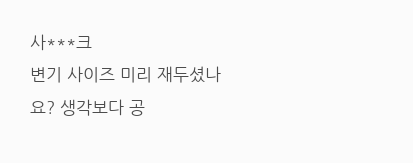사***크
변기 사이즈 미리 재두셨나요? 생각보다 공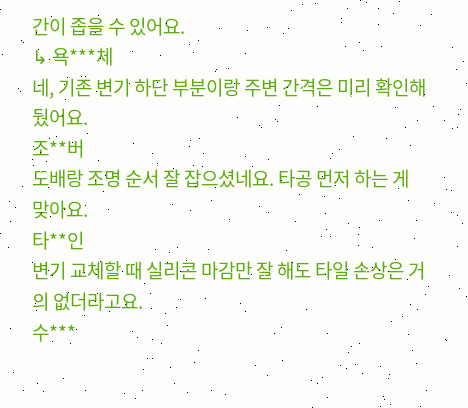간이 좁을 수 있어요.
↳ 욕***체
네, 기존 변기 하단 부분이랑 주변 간격은 미리 확인해뒀어요.
조**버
도배랑 조명 순서 잘 잡으셨네요. 타공 먼저 하는 게 맞아요.
타**인
변기 교체할 때 실리콘 마감만 잘 해도 타일 손상은 거의 없더라고요.
수***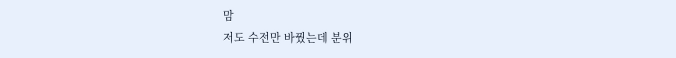맘
저도 수전만 바꿨는데 분위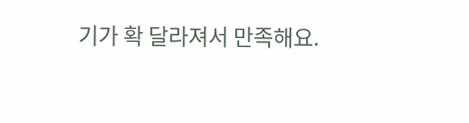기가 확 달라져서 만족해요.